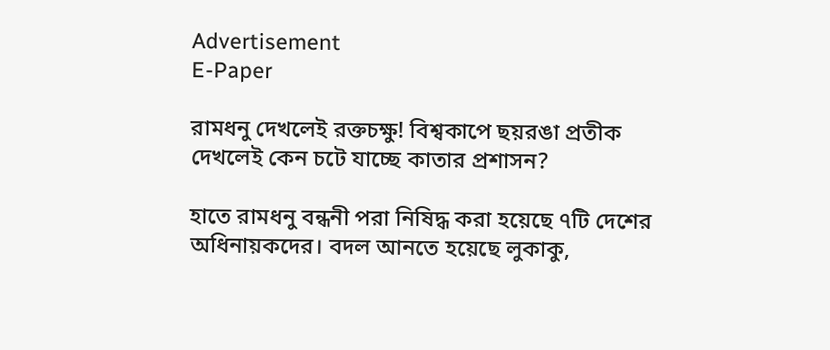Advertisement
E-Paper

রামধনু দেখলেই রক্তচক্ষু! বিশ্বকাপে ছয়রঙা প্রতীক দেখলেই কেন চটে যাচ্ছে কাতার প্রশাসন?

হাতে রামধনু বন্ধনী পরা নিষিদ্ধ করা হয়েছে ৭টি দেশের অধিনায়কদের। বদল আনতে হয়েছে লুকাকু,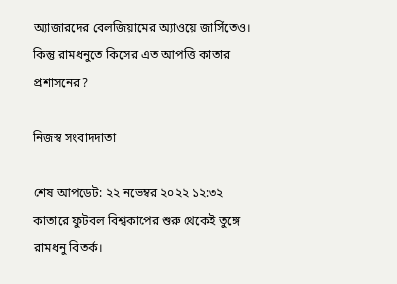অ্যাজারদের বেলজিয়ামের অ্যাওয়ে জার্সিতেও। কিন্তু রামধনুতে কিসের এত আপত্তি কাতার প্রশাসনের?

নিজস্ব সংবাদদাতা

শেষ আপডেট: ২২ নভেম্বর ২০২২ ১২:৩২
কাতারে ফুটবল বিশ্বকাপের শুরু থেকেই তুঙ্গে রামধনু বিতর্ক।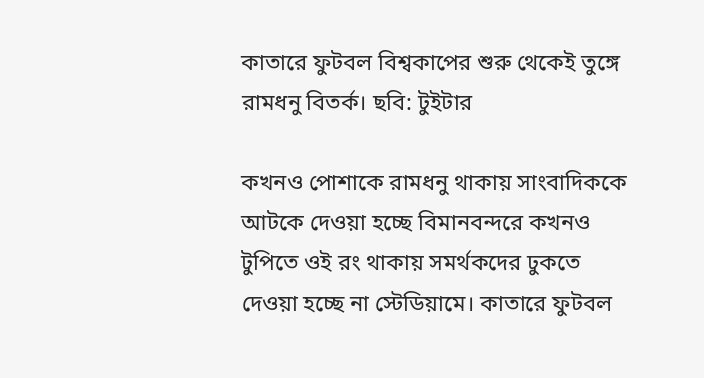কাতারে ফুটবল বিশ্বকাপের শুরু থেকেই তুঙ্গে রামধনু বিতর্ক। ছবি: টুইটার

কখনও পোশাকে রামধনু থাকায় সাংবাদিককে আটকে দেওয়া হচ্ছে বিমানবন্দরে কখনও টুপিতে ওই রং থাকায় সমর্থকদের ঢুকতে দেওয়া হচ্ছে না স্টেডিয়ামে। কাতারে ফুটবল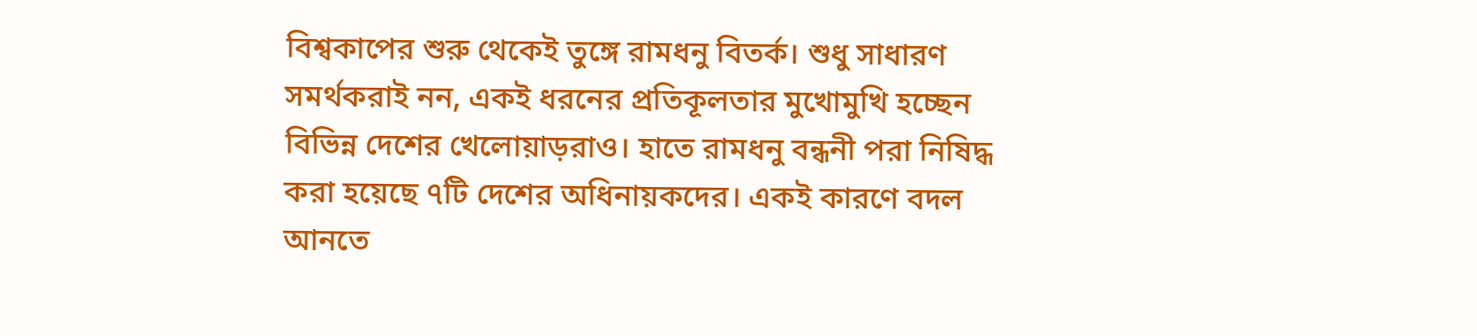বিশ্বকাপের শুরু থেকেই তুঙ্গে রামধনু বিতর্ক। শুধু সাধারণ সমর্থকরাই নন, একই ধরনের প্রতিকূলতার মুখোমুখি হচ্ছেন বিভিন্ন দেশের খেলোয়াড়রাও। হাতে রামধনু বন্ধনী পরা নিষিদ্ধ করা হয়েছে ৭টি দেশের অধিনায়কদের। একই কারণে বদল আনতে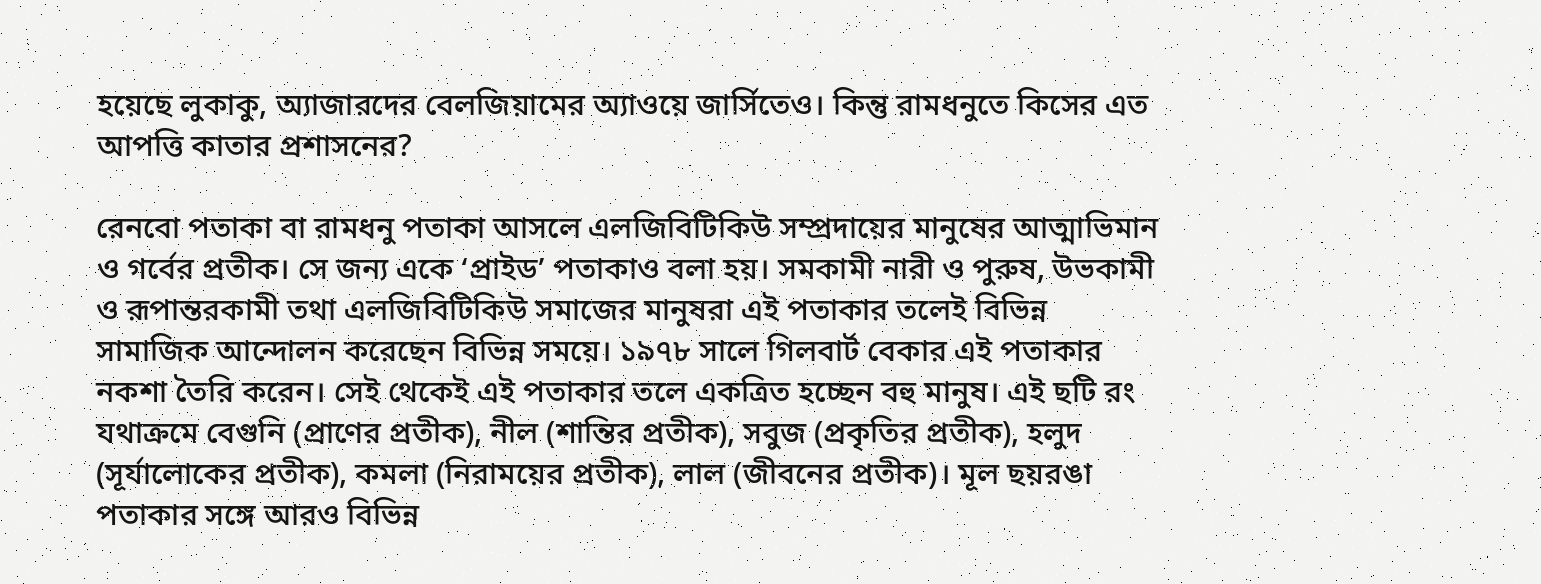হয়েছে লুকাকু, অ্যাজারদের বেলজিয়ামের অ্যাওয়ে জার্সিতেও। কিন্তু রামধনুতে কিসের এত আপত্তি কাতার প্রশাসনের?

রেনবো পতাকা বা রামধনু পতাকা আসলে এলজিবিটিকিউ সম্প্রদায়ের মানুষের আত্মাভিমান ও গর্বের প্রতীক। সে জন্য একে ‘প্রাইড’ পতাকাও বলা হয়। সমকামী নারী ও পুরুষ, উভকামী ও রূপান্তরকামী তথা এলজিবিটিকিউ সমাজের মানুষরা এই পতাকার তলেই বিভিন্ন সামাজিক আন্দোলন করেছেন বিভিন্ন সময়ে। ১৯৭৮ সালে গিলবার্ট বেকার এই পতাকার নকশা তৈরি করেন। সেই থেকেই এই পতাকার তলে একত্রিত হচ্ছেন বহু মানুষ। এই ছটি রং যথাক্রমে বেগুনি (প্রাণের প্রতীক), নীল (শান্তির প্রতীক), সবুজ (প্রকৃতির প্রতীক), হলুদ (সূর্যালোকের প্রতীক), কমলা (নিরাময়ের প্রতীক), লাল (জীবনের প্রতীক)। মূল ছয়রঙা পতাকার সঙ্গে আরও বিভিন্ন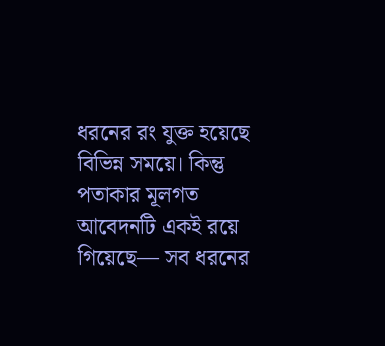ধরনের রং যুক্ত হয়েছে বিভিন্ন সময়ে। কিন্তু পতাকার মূলগত আবেদনটি একই রয়ে গিয়েছে— সব ধরনের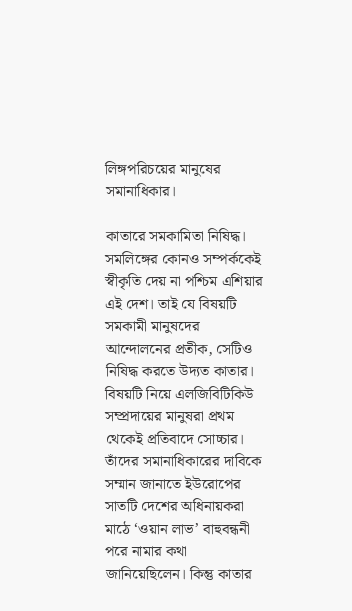লিঙ্গপরিচয়ের মানুষের সমানাধিকার।

কাতারে সমকামিতা নিষিদ্ধ। সমলিঙ্গের কোনও সম্পর্ককেই স্বীকৃতি দেয় না পশ্চিম এশিয়ার এই দেশ। তাই যে বিষয়টি সমকামী মানুষদের আন্দোলনের প্রতীক, সেটিও নিষিদ্ধ করতে উদ্যত কাতার। বিষয়টি নিয়ে এলজিবিটিকিউ সম্প্রদায়ের মানুষরা প্রথম থেকেই প্রতিবাদে সোচ্চার। তাঁদের সমানাধিকারের দাবিকে সম্মান জানাতে ইউরোপের সাতটি দেশের অধিনায়করা মাঠে ‘ওয়ান লাভ’ বাহুবন্ধনী পরে নামার কথা জানিয়েছিলেন। কিন্তু কাতার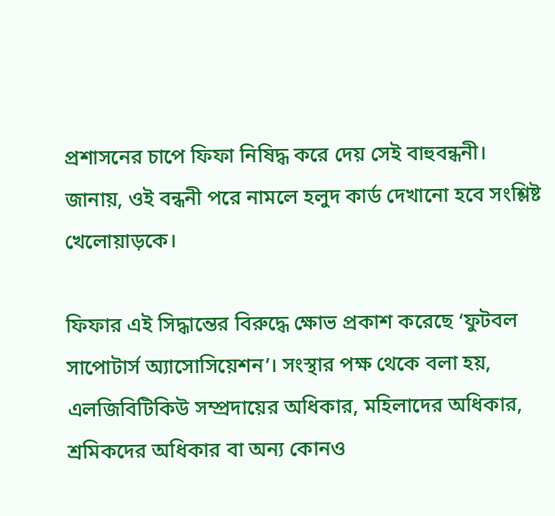প্রশাসনের চাপে ফিফা নিষিদ্ধ করে দেয় সেই বাহুবন্ধনী। জানায়, ওই বন্ধনী পরে নামলে হলুদ কার্ড দেখানো হবে সংশ্লিষ্ট খেলোয়াড়কে।

ফিফার এই সিদ্ধান্তের বিরুদ্ধে ক্ষোভ প্রকাশ করেছে ‘ফুটবল সাপোটার্স অ্যাসোসিয়েশন’। সংস্থার পক্ষ থেকে বলা হয়, এলজিবিটিকিউ সম্প্রদায়ের অধিকার, মহিলাদের অধিকার, শ্রমিকদের অধিকার বা অন্য কোনও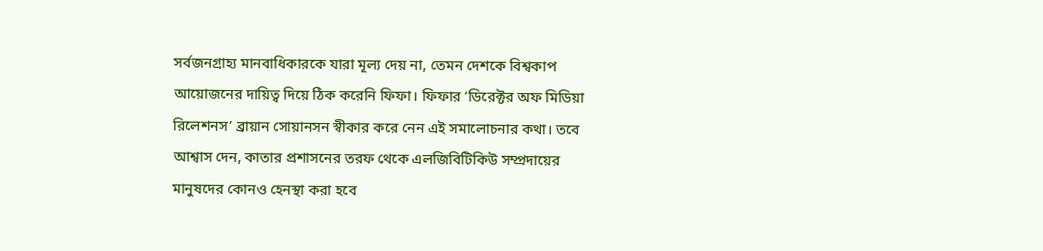সর্বজনগ্রাহ্য মানবাধিকারকে যারা মূল্য দেয় না, তেমন দেশকে বিশ্বকাপ আয়োজনের দায়িত্ব দিয়ে ঠিক করেনি ফিফা। ফিফার ‘ডিরেক্টর অফ মিডিয়া রিলেশনস’ ব্রায়ান সোয়ানসন স্বীকার করে নেন এই সমালোচনার কথা। তবে আশ্বাস দেন, কাতার প্রশাসনের তরফ থেকে এলজিবিটিকিউ সম্প্রদায়ের মানুষদের কোনও হেনস্থা করা হবে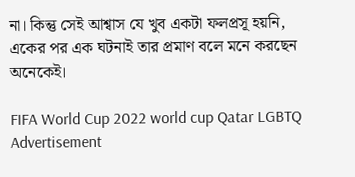না। কিন্তু সেই আশ্বাস যে খুব একটা ফলপ্রসূ হয়নি, একের পর এক ঘটনাই তার প্রমাণ বলে মনে করছেন অনেকেই।

FIFA World Cup 2022 world cup Qatar LGBTQ
Advertisement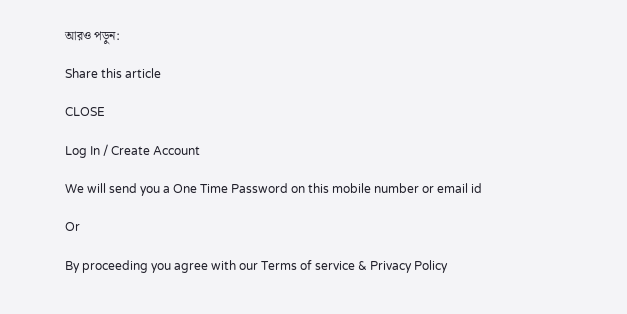আরও পড়ুন:

Share this article

CLOSE

Log In / Create Account

We will send you a One Time Password on this mobile number or email id

Or

By proceeding you agree with our Terms of service & Privacy Policy